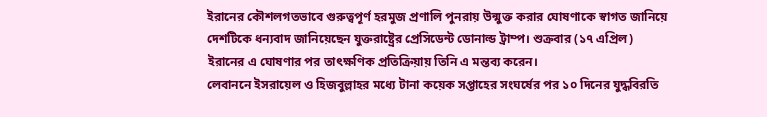ইরানের কৌশলগতভাবে গুরুত্বপূর্ণ হরমুজ প্রণালি পুনরায় উন্মুক্ত করার ঘোষণাকে স্বাগত জানিয়ে দেশটিকে ধন্যবাদ জানিয়েছেন যুক্তরাষ্ট্রের প্রেসিডেন্ট ডোনাল্ড ট্রাম্প। শুক্রবার (১৭ এপ্রিল) ইরানের এ ঘোষণার পর তাৎক্ষণিক প্রতিক্রিয়ায় তিনি এ মন্তব্য করেন।
লেবাননে ইসরায়েল ও হিজবুল্লাহর মধ্যে টানা কয়েক সপ্তাহের সংঘর্ষের পর ১০ দিনের যুদ্ধবিরতি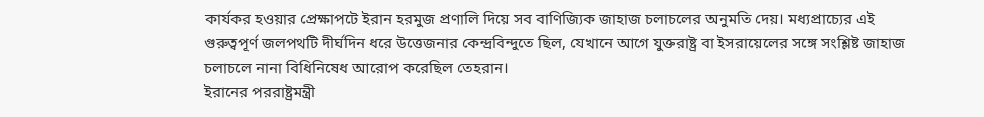কার্যকর হওয়ার প্রেক্ষাপটে ইরান হরমুজ প্রণালি দিয়ে সব বাণিজ্যিক জাহাজ চলাচলের অনুমতি দেয়। মধ্যপ্রাচ্যের এই গুরুত্বপূর্ণ জলপথটি দীর্ঘদিন ধরে উত্তেজনার কেন্দ্রবিন্দুতে ছিল, যেখানে আগে যুক্তরাষ্ট্র বা ইসরায়েলের সঙ্গে সংশ্লিষ্ট জাহাজ চলাচলে নানা বিধিনিষেধ আরোপ করেছিল তেহরান।
ইরানের পররাষ্ট্রমন্ত্রী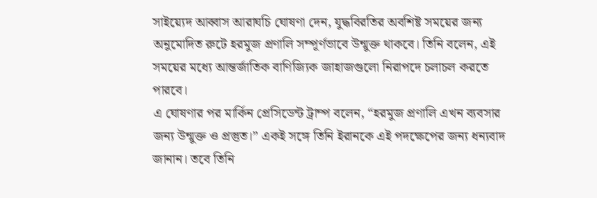সাইয়্যেদ আব্বাস আরাঘচি ঘোষণা দেন, যুদ্ধবিরতির অবশিষ্ট সময়ের জন্য অনুমোদিত রুটে হরমুজ প্রণালি সম্পূর্ণভাবে উন্মুক্ত থাকবে। তিনি বলেন, এই সময়ের মধ্যে আন্তর্জাতিক বাণিজ্যিক জাহাজগুলো নিরাপদে চলাচল করতে পারবে।
এ ঘোষণার পর মার্কিন প্রেসিডেন্ট ট্রাম্প বলেন, “হরমুজ প্রণালি এখন ব্যবসার জন্য উন্মুক্ত ও প্রস্তুত।” একই সঙ্গে তিনি ইরানকে এই পদক্ষেপের জন্য ধন্যবাদ জানান। তবে তিনি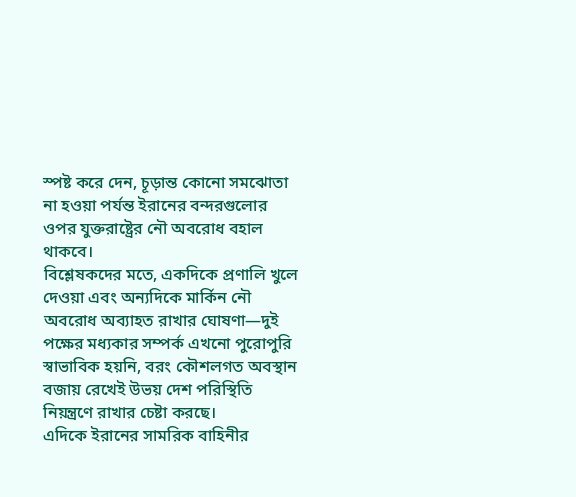স্পষ্ট করে দেন, চূড়ান্ত কোনো সমঝোতা না হওয়া পর্যন্ত ইরানের বন্দরগুলোর ওপর যুক্তরাষ্ট্রের নৌ অবরোধ বহাল থাকবে।
বিশ্লেষকদের মতে, একদিকে প্রণালি খুলে দেওয়া এবং অন্যদিকে মার্কিন নৌ অবরোধ অব্যাহত রাখার ঘোষণা—দুই পক্ষের মধ্যকার সম্পর্ক এখনো পুরোপুরি স্বাভাবিক হয়নি, বরং কৌশলগত অবস্থান বজায় রেখেই উভয় দেশ পরিস্থিতি নিয়ন্ত্রণে রাখার চেষ্টা করছে।
এদিকে ইরানের সামরিক বাহিনীর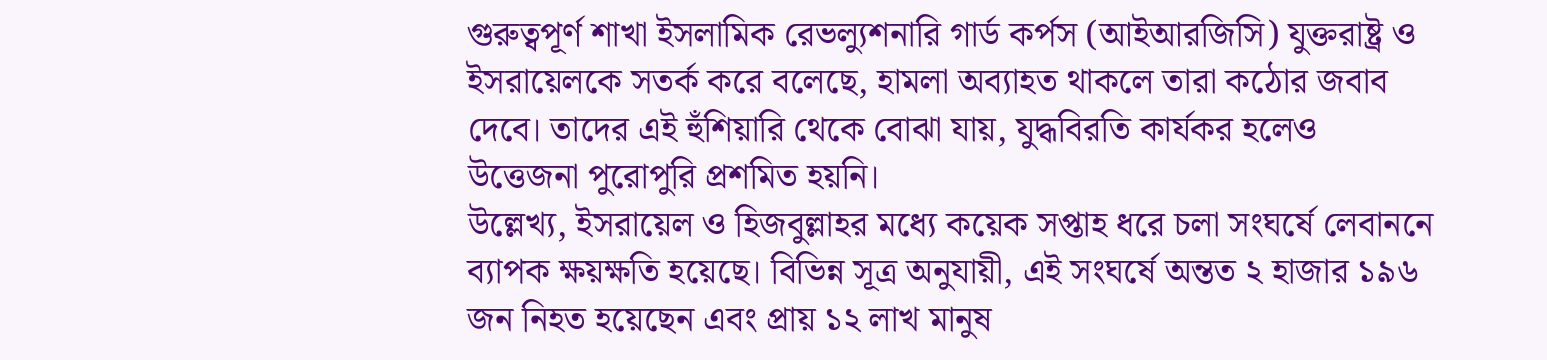গুরুত্বপূর্ণ শাখা ইসলামিক রেভল্যুশনারি গার্ড কর্পস (আইআরজিসি) যুক্তরাষ্ট্র ও ইসরায়েলকে সতর্ক করে বলেছে, হামলা অব্যাহত থাকলে তারা কঠোর জবাব দেবে। তাদের এই হুঁশিয়ারি থেকে বোঝা যায়, যুদ্ধবিরতি কার্যকর হলেও উত্তেজনা পুরোপুরি প্রশমিত হয়নি।
উল্লেখ্য, ইসরায়েল ও হিজবুল্লাহর মধ্যে কয়েক সপ্তাহ ধরে চলা সংঘর্ষে লেবাননে ব্যাপক ক্ষয়ক্ষতি হয়েছে। বিভিন্ন সূত্র অনুযায়ী, এই সংঘর্ষে অন্তত ২ হাজার ১৯৬ জন নিহত হয়েছেন এবং প্রায় ১২ লাখ মানুষ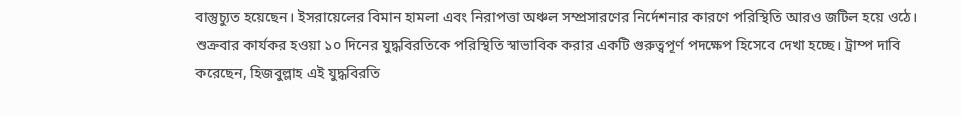বাস্তুচ্যুত হয়েছেন। ইসরায়েলের বিমান হামলা এবং নিরাপত্তা অঞ্চল সম্প্রসারণের নির্দেশনার কারণে পরিস্থিতি আরও জটিল হয়ে ওঠে।
শুক্রবার কার্যকর হওয়া ১০ দিনের যুদ্ধবিরতিকে পরিস্থিতি স্বাভাবিক করার একটি গুরুত্বপূর্ণ পদক্ষেপ হিসেবে দেখা হচ্ছে। ট্রাম্প দাবি করেছেন, হিজবুল্লাহ এই যুদ্ধবিরতি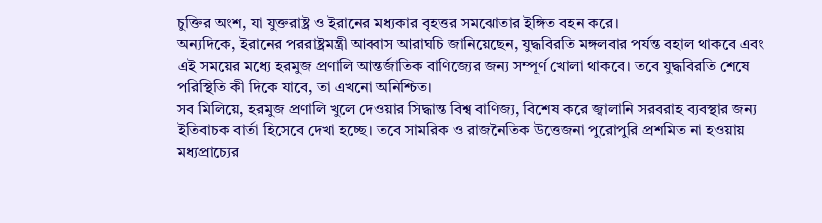চুক্তির অংশ, যা যুক্তরাষ্ট্র ও ইরানের মধ্যকার বৃহত্তর সমঝোতার ইঙ্গিত বহন করে।
অন্যদিকে, ইরানের পররাষ্ট্রমন্ত্রী আব্বাস আরাঘচি জানিয়েছেন, যুদ্ধবিরতি মঙ্গলবার পর্যন্ত বহাল থাকবে এবং এই সময়ের মধ্যে হরমুজ প্রণালি আন্তর্জাতিক বাণিজ্যের জন্য সম্পূর্ণ খোলা থাকবে। তবে যুদ্ধবিরতি শেষে পরিস্থিতি কী দিকে যাবে, তা এখনো অনিশ্চিত।
সব মিলিয়ে, হরমুজ প্রণালি খুলে দেওয়ার সিদ্ধান্ত বিশ্ব বাণিজ্য, বিশেষ করে জ্বালানি সরবরাহ ব্যবস্থার জন্য ইতিবাচক বার্তা হিসেবে দেখা হচ্ছে। তবে সামরিক ও রাজনৈতিক উত্তেজনা পুরোপুরি প্রশমিত না হওয়ায় মধ্যপ্রাচ্যের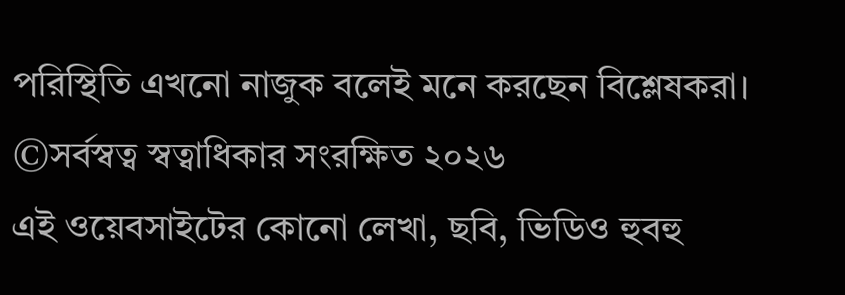পরিস্থিতি এখনো নাজুক বলেই মনে করছেন বিশ্লেষকরা।
©সর্বস্বত্ব স্বত্বাধিকার সংরক্ষিত ২০২৬
এই ওয়েবসাইটের কোনো লেখা, ছবি, ভিডিও হুবহু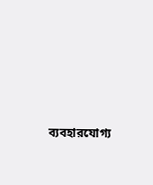ব্যবহারযোগ্য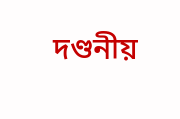দণ্ডনীয়